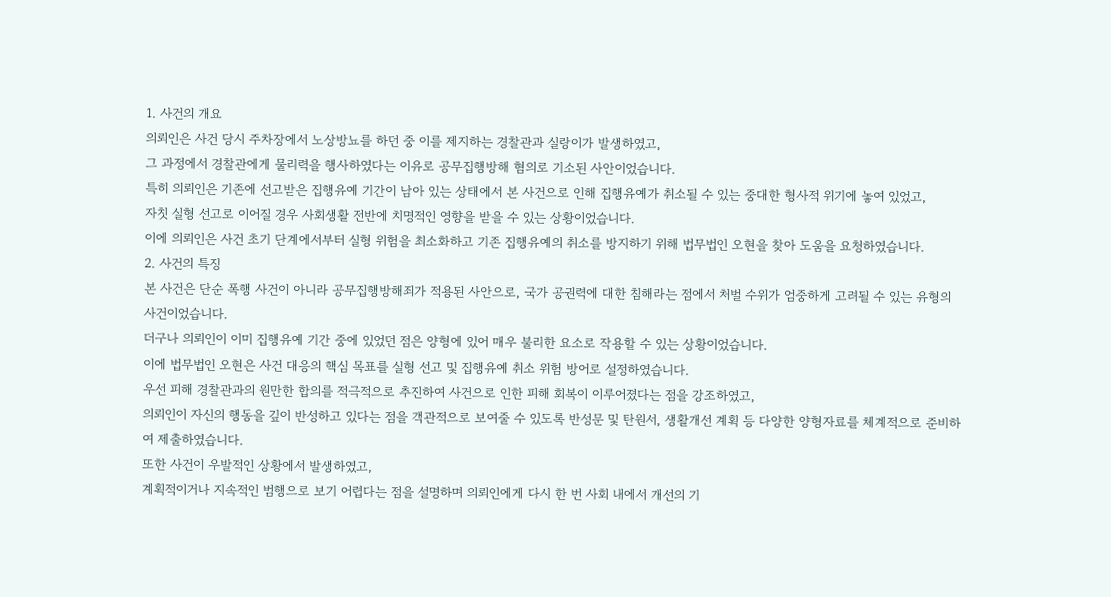1. 사건의 개요
의뢰인은 사건 당시 주차장에서 노상방뇨를 하던 중 이를 제지하는 경찰관과 실랑이가 발생하였고,
그 과정에서 경찰관에게 물리력을 행사하였다는 이유로 공무집행방해 혐의로 기소된 사안이었습니다.
특히 의뢰인은 기존에 선고받은 집행유예 기간이 남아 있는 상태에서 본 사건으로 인해 집행유예가 취소될 수 있는 중대한 형사적 위기에 놓여 있었고,
자칫 실형 선고로 이어질 경우 사회생활 전반에 치명적인 영향을 받을 수 있는 상황이었습니다.
이에 의뢰인은 사건 초기 단계에서부터 실형 위험을 최소화하고 기존 집행유예의 취소를 방지하기 위해 법무법인 오현을 찾아 도움을 요청하였습니다.
2. 사건의 특징
본 사건은 단순 폭행 사건이 아니라 공무집행방해죄가 적용된 사안으로, 국가 공권력에 대한 침해라는 점에서 처벌 수위가 엄중하게 고려될 수 있는 유형의 사건이었습니다.
더구나 의뢰인이 이미 집행유예 기간 중에 있었던 점은 양형에 있어 매우 불리한 요소로 작용할 수 있는 상황이었습니다.
이에 법무법인 오현은 사건 대응의 핵심 목표를 실형 선고 및 집행유예 취소 위험 방어로 설정하였습니다.
우선 피해 경찰관과의 원만한 합의를 적극적으로 추진하여 사건으로 인한 피해 회복이 이루어졌다는 점을 강조하였고,
의뢰인이 자신의 행동을 깊이 반성하고 있다는 점을 객관적으로 보여줄 수 있도록 반성문 및 탄원서, 생활개선 계획 등 다양한 양형자료를 체계적으로 준비하여 제출하였습니다.
또한 사건이 우발적인 상황에서 발생하였고,
계획적이거나 지속적인 범행으로 보기 어렵다는 점을 설명하며 의뢰인에게 다시 한 번 사회 내에서 개선의 기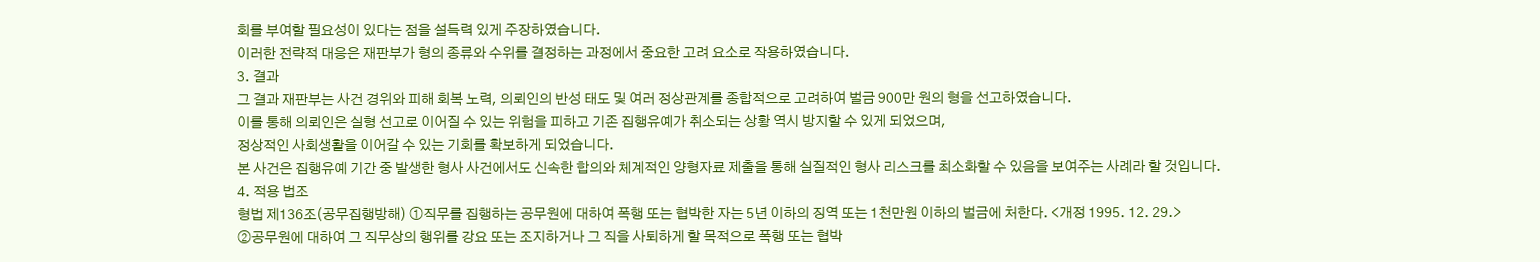회를 부여할 필요성이 있다는 점을 설득력 있게 주장하였습니다.
이러한 전략적 대응은 재판부가 형의 종류와 수위를 결정하는 과정에서 중요한 고려 요소로 작용하였습니다.
3. 결과
그 결과 재판부는 사건 경위와 피해 회복 노력, 의뢰인의 반성 태도 및 여러 정상관계를 종합적으로 고려하여 벌금 900만 원의 형을 선고하였습니다.
이를 통해 의뢰인은 실형 선고로 이어질 수 있는 위험을 피하고 기존 집행유예가 취소되는 상황 역시 방지할 수 있게 되었으며,
정상적인 사회생활을 이어갈 수 있는 기회를 확보하게 되었습니다.
본 사건은 집행유예 기간 중 발생한 형사 사건에서도 신속한 합의와 체계적인 양형자료 제출을 통해 실질적인 형사 리스크를 최소화할 수 있음을 보여주는 사례라 할 것입니다.
4. 적용 법조
형법 제136조(공무집행방해) ①직무를 집행하는 공무원에 대하여 폭행 또는 협박한 자는 5년 이하의 징역 또는 1천만원 이하의 벌금에 처한다. <개정 1995. 12. 29.>
②공무원에 대하여 그 직무상의 행위를 강요 또는 조지하거나 그 직을 사퇴하게 할 목적으로 폭행 또는 협박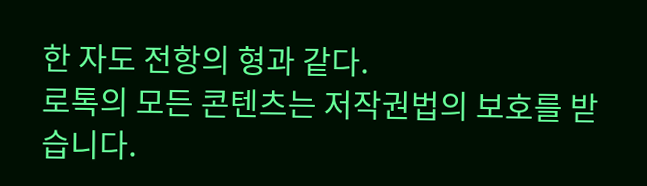한 자도 전항의 형과 같다.
로톡의 모든 콘텐츠는 저작권법의 보호를 받습니다.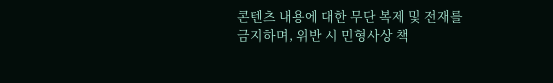콘텐츠 내용에 대한 무단 복제 및 전재를 금지하며, 위반 시 민형사상 책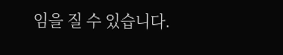임을 질 수 있습니다.